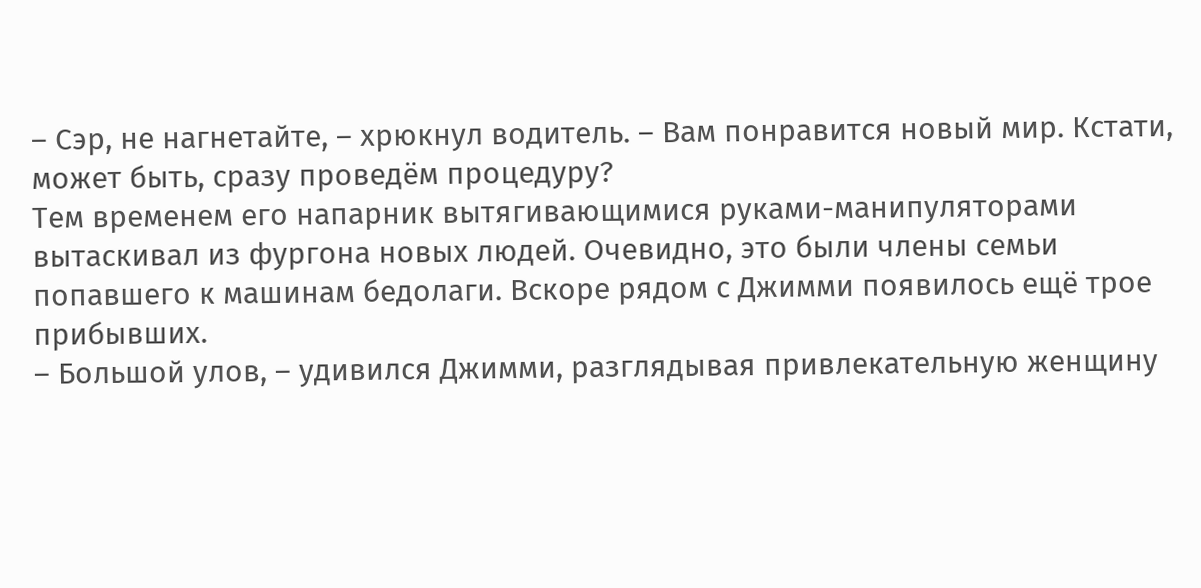– Сэр, не нагнетайте, – хрюкнул водитель. – Вам понравится новый мир. Кстати, может быть, сразу проведём процедуру?
Тем временем его напарник вытягивающимися руками-манипуляторами вытаскивал из фургона новых людей. Очевидно, это были члены семьи попавшего к машинам бедолаги. Вскоре рядом с Джимми появилось ещё трое прибывших.
– Большой улов, – удивился Джимми, разглядывая привлекательную женщину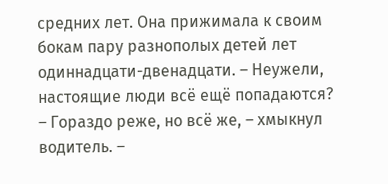средних лет. Она прижимала к своим бокам пару разнополых детей лет одиннадцати-двенадцати. – Неужели, настоящие люди всё ещё попадаются?
– Гораздо реже, но всё же, – хмыкнул водитель. –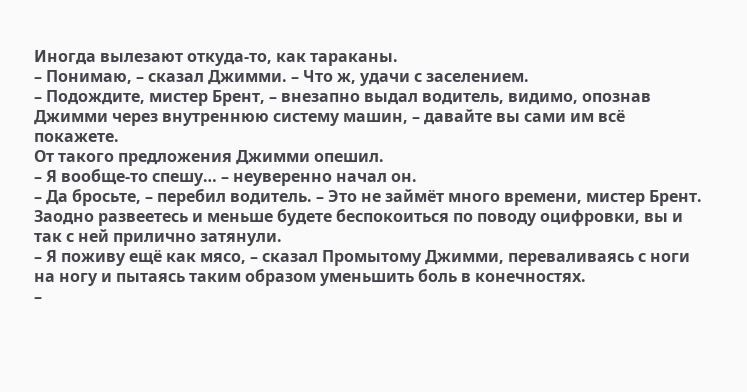Иногда вылезают откуда-то, как тараканы.
– Понимаю, – сказал Джимми. – Что ж, удачи с заселением.
– Подождите, мистер Брент, – внезапно выдал водитель, видимо, опознав Джимми через внутреннюю систему машин, – давайте вы сами им всё покажете.
От такого предложения Джимми опешил.
– Я вообще-то спешу… – неуверенно начал он.
– Да бросьте, – перебил водитель. – Это не займёт много времени, мистер Брент. Заодно развеетесь и меньше будете беспокоиться по поводу оцифровки, вы и так с ней прилично затянули.
– Я поживу ещё как мясо, – сказал Промытому Джимми, переваливаясь с ноги на ногу и пытаясь таким образом уменьшить боль в конечностях.
–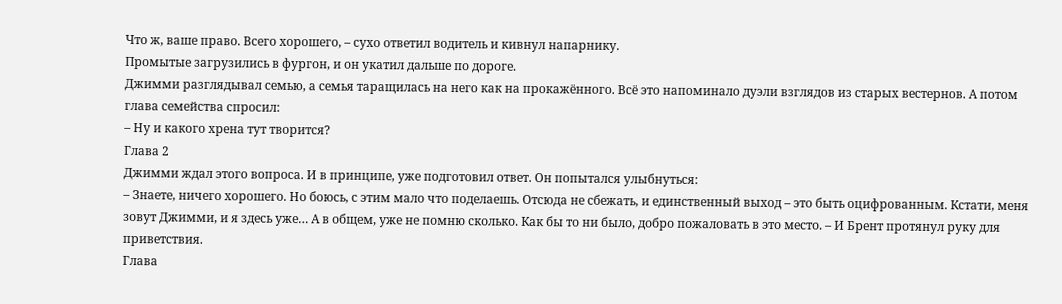Что ж, ваше право. Всего хорошего, – сухо ответил водитель и кивнул напарнику.
Промытые загрузились в фургон, и он укатил дальше по дороге.
Джимми разглядывал семью, а семья таращилась на него как на прокажённого. Всё это напоминало дуэли взглядов из старых вестернов. А потом глава семейства спросил:
– Ну и какого хрена тут творится?
Глава 2
Джимми ждал этого вопроса. И в принципе, уже подготовил ответ. Он попытался улыбнуться:
– Знаете, ничего хорошего. Но боюсь, с этим мало что поделаешь. Отсюда не сбежать, и единственный выход – это быть оцифрованным. Кстати, меня зовут Джимми, и я здесь уже… А в общем, уже не помню сколько. Как бы то ни было, добро пожаловать в это место. – И Брент протянул руку для приветствия.
Глава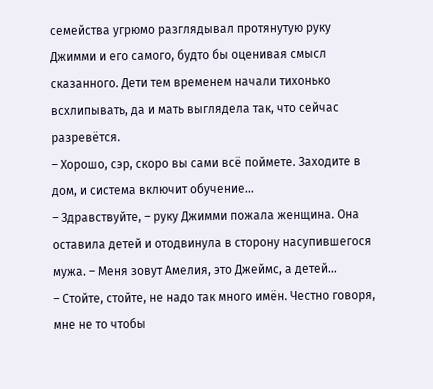семейства угрюмо разглядывал протянутую руку Джимми и его самого, будто бы оценивая смысл сказанного. Дети тем временем начали тихонько всхлипывать, да и мать выглядела так, что сейчас разревётся.
– Хорошо, сэр, скоро вы сами всё поймете. Заходите в дом, и система включит обучение…
– Здравствуйте, – руку Джимми пожала женщина. Она оставила детей и отодвинула в сторону насупившегося мужа. – Меня зовут Амелия, это Джеймс, а детей…
– Стойте, стойте, не надо так много имён. Честно говоря, мне не то чтобы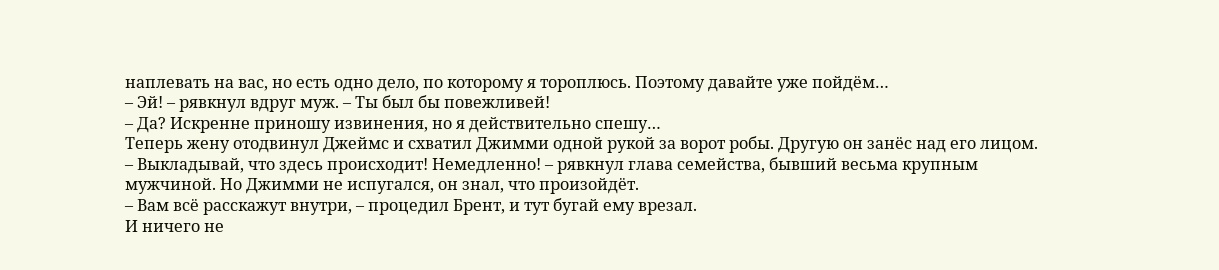наплевать на вас, но есть одно дело, по которому я тороплюсь. Поэтому давайте уже пойдём…
– Эй! – рявкнул вдруг муж. – Ты был бы повежливей!
– Да? Искренне приношу извинения, но я действительно спешу…
Теперь жену отодвинул Джеймс и схватил Джимми одной рукой за ворот робы. Другую он занёс над его лицом.
– Выкладывай, что здесь происходит! Немедленно! – рявкнул глава семейства, бывший весьма крупным мужчиной. Но Джимми не испугался, он знал, что произойдёт.
– Вам всё расскажут внутри, – процедил Брент, и тут бугай ему врезал.
И ничего не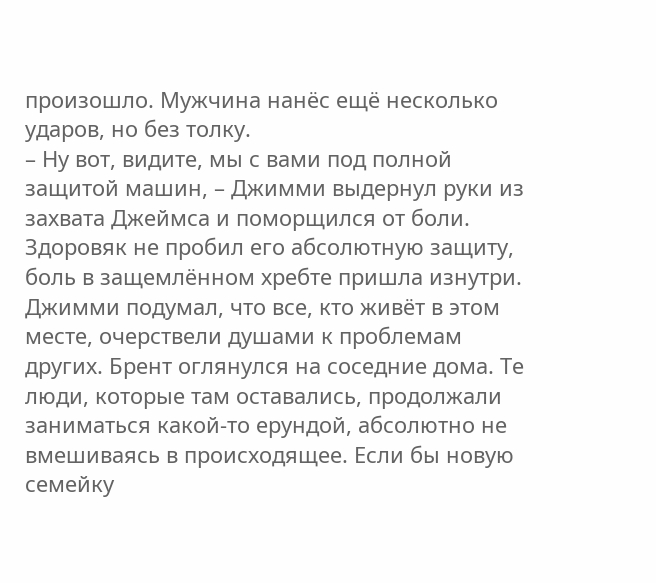произошло. Мужчина нанёс ещё несколько ударов, но без толку.
– Ну вот, видите, мы с вами под полной защитой машин, – Джимми выдернул руки из захвата Джеймса и поморщился от боли. Здоровяк не пробил его абсолютную защиту, боль в защемлённом хребте пришла изнутри.
Джимми подумал, что все, кто живёт в этом месте, очерствели душами к проблемам других. Брент оглянулся на соседние дома. Те люди, которые там оставались, продолжали заниматься какой-то ерундой, абсолютно не вмешиваясь в происходящее. Если бы новую семейку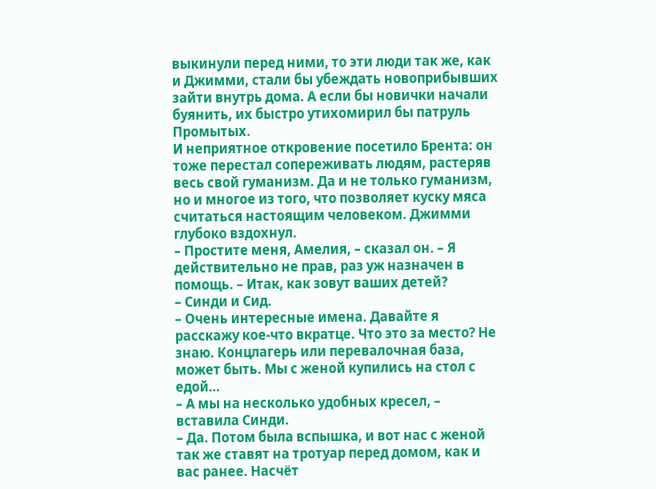выкинули перед ними, то эти люди так же, как и Джимми, стали бы убеждать новоприбывших зайти внутрь дома. А если бы новички начали буянить, их быстро утихомирил бы патруль Промытых.
И неприятное откровение посетило Брента: он тоже перестал сопереживать людям, растеряв весь свой гуманизм. Да и не только гуманизм, но и многое из того, что позволяет куску мяса считаться настоящим человеком. Джимми глубоко вздохнул.
– Простите меня, Амелия, – сказал он. – Я действительно не прав, раз уж назначен в помощь. – Итак, как зовут ваших детей?
– Синди и Сид.
– Очень интересные имена. Давайте я расскажу кое-что вкратце. Что это за место? Не знаю. Концлагерь или перевалочная база, может быть. Мы с женой купились на стол с едой…
– А мы на несколько удобных кресел, – вставила Синди.
– Да. Потом была вспышка, и вот нас с женой так же ставят на тротуар перед домом, как и вас ранее. Насчёт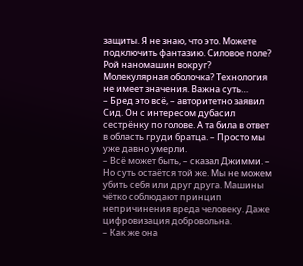защиты. Я не знаю, что это. Можете подключить фантазию. Силовое поле? Рой наномашин вокруг? Молекулярная оболочка? Технология не имеет значения. Важна суть…
– Бред это всё, – авторитетно заявил Сид. Он с интересом дубасил сестрёнку по голове. А та била в ответ в область груди братца. – Просто мы уже давно умерли.
– Всё может быть, – сказал Джимми. – Но суть остаётся той же. Мы не можем убить себя или друг друга. Машины чётко соблюдают принцип непричинения вреда человеку. Даже цифровизация добровольна.
– Как же она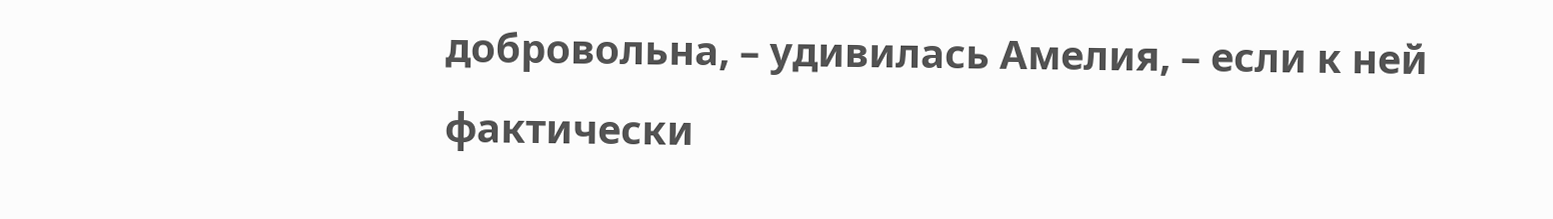добровольна, – удивилась Амелия, – если к ней фактически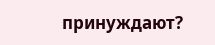принуждают?